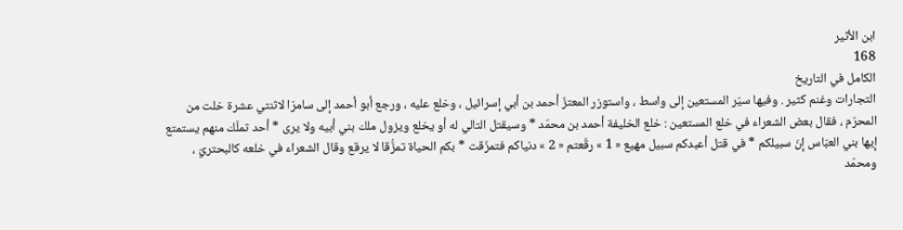ابن الأثير
168
الكامل في التاريخ
التجارات وغنم كثير . وفيها سيّر المستعين إلى واسط ، واستوزر المعتزّ أحمد بن أبي إسرائيل ، وخلع عليه ، ورجع أبو أحمد إلى سامرّا لاثنتي عشرة خلت من المحرّم ، فقال بعض الشعراء في خلع المستعين : خلع الخليفة أحمد بن محمّد * وسيقتل التالي له أو يخلع ويزول ملك بني أبيه ولا يرى * أحد تملّك منهم يستمتع إيها بني العبّاس إنّ سبيلكم * في قتل أعبدكم سبيل مهيع « 1 » رقّعتم « 2 » دنياكم فتمزّقت * بكم الحياة تمزُّقا لا يرقع وقال الشعراء في خلعه كالبحتريّ ، ومحمّد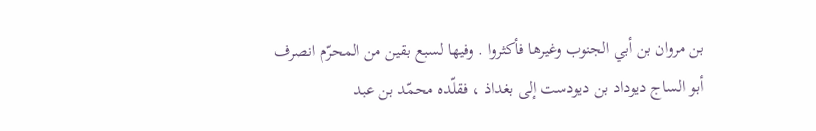بن مروان بن أبي الجنوب وغيرها فأكثروا . وفيها لسبع بقين من المحرّم انصرف أبو الساج ديوداد بن ديودست إلى بغداذ ، فقلّده محمّد بن عبد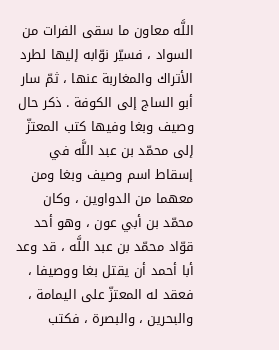اللَّه معاون ما سقى الفرات من السواد ، فسيّر نوّابه إليها لطرد الأتراك والمغاربة عنها ، ثمّ سار أبو الساج إلى الكوفة . ذكر حال وصيف وبغا وفيها كتب المعتزّ إلى محمّد بن عبد اللَّه في إسقاط اسم وصيف وبغا ومن معهما من الدواوين ، وكان محمّد بن أبي عون ، وهو أحد قوّاد محمّد بن عبد اللَّه ، قد وعد أبا أحمد أن يقتل بغا ووصيفا ، فعقد له المعتزّ على اليمامة ، والبحرين ، والبصرة ، فكتب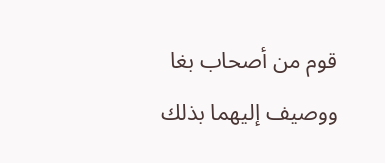قوم من أصحاب بغا ووصيف إليهما بذلك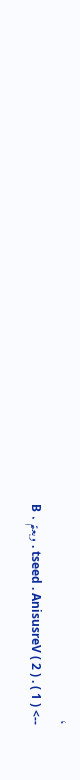،
--> ( 1 ) . tseed . AnisusreV ( 2 ) . وبعتم . B